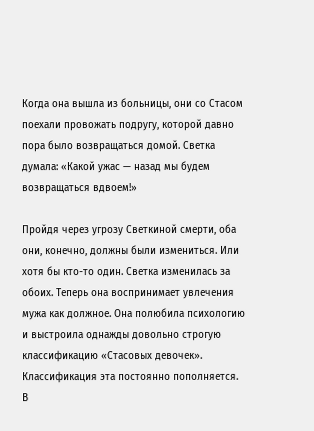Когда она вышла из больницы, они со Стасом поехали провожать подругу, которой давно пора было возвращаться домой. Светка думала: «Какой ужас — назад мы будем возвращаться вдвоем!»

Пройдя через угрозу Светкиной смерти, оба они, конечно, должны были измениться. Или хотя бы кто-то один. Светка изменилась за обоих. Теперь она воспринимает увлечения мужа как должное. Она полюбила психологию и выстроила однажды довольно строгую классификацию «Стасовых девочек». Классификация эта постоянно пополняется. В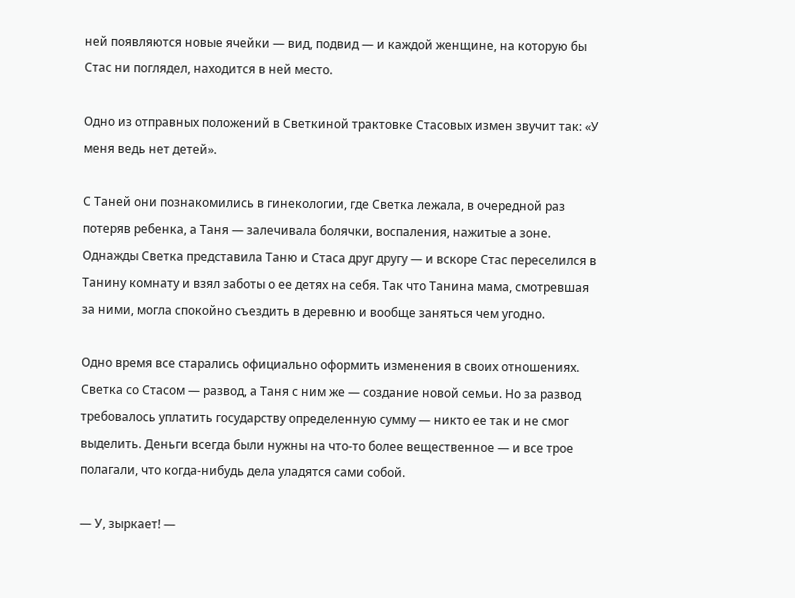ней появляются новые ячейки — вид, подвид — и каждой женщине, на которую бы Стас ни поглядел, находится в ней место.

Одно из отправных положений в Светкиной трактовке Стасовых измен звучит так: «У меня ведь нет детей».

С Таней они познакомились в гинекологии, где Светка лежала, в очередной раз потеряв ребенка, а Таня — залечивала болячки, воспаления, нажитые а зоне. Однажды Светка представила Таню и Стаса друг другу — и вскоре Стас переселился в Танину комнату и взял заботы о ее детях на себя. Так что Танина мама, смотревшая за ними, могла спокойно съездить в деревню и вообще заняться чем угодно.

Одно время все старались официально оформить изменения в своих отношениях. Светка со Стасом — развод, а Таня с ним же — создание новой семьи. Но за развод требовалось уплатить государству определенную сумму — никто ее так и не смог выделить. Деньги всегда были нужны на что-то более вещественное — и все трое полагали, что когда-нибудь дела уладятся сами собой.

— У, зыркает! —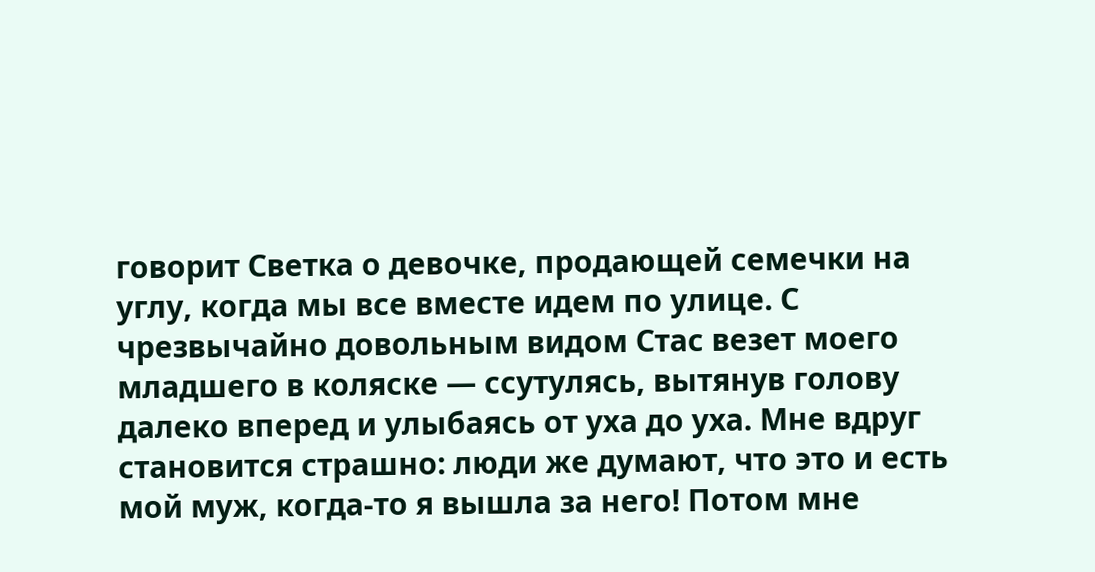говорит Светка о девочке, продающей семечки на углу, когда мы все вместе идем по улице. С чрезвычайно довольным видом Стас везет моего младшего в коляске — ссутулясь, вытянув голову далеко вперед и улыбаясь от уха до уха. Мне вдруг становится страшно: люди же думают, что это и есть мой муж, когда-то я вышла за него! Потом мне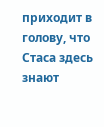приходит в голову, что Стаса здесь знают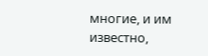многие, и им известно,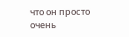что он просто очень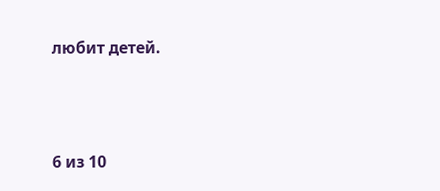любит детей.



6 из 10